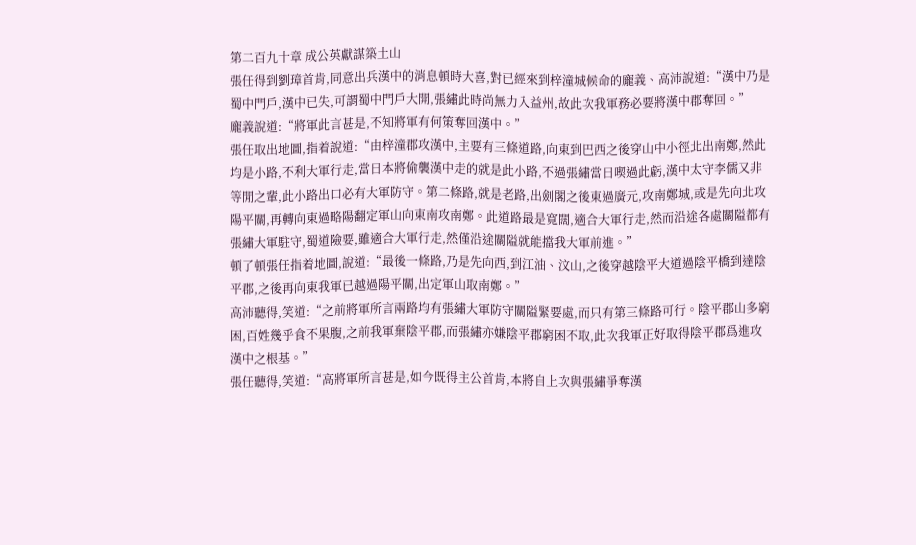第二百九十章 成公英獻謀築土山
張任得到劉璋首肯,同意出兵漢中的消息頓時大喜,對已經來到梓潼城候命的龐義、高沛說道:“漢中乃是蜀中門戶,漢中已失,可謂蜀中門戶大開,張繡此時尚無力入益州,故此次我軍務必要將漢中郡奪回。”
龐義說道:“將軍此言甚是,不知將軍有何策奪回漢中。”
張任取出地圖,指着說道:“由梓潼郡攻漢中,主要有三條道路,向東到巴西之後穿山中小徑北出南鄭,然此均是小路,不利大軍行走,當日本將偷襲漢中走的就是此小路,不過張繡當日喫過此虧,漢中太守李儒又非等閒之輩,此小路出口必有大軍防守。第二條路,就是老路,出劍閣之後東過廣元,攻南鄭城,或是先向北攻陽平關,再轉向東過略陽翻定軍山向東南攻南鄭。此道路最是寬闊,適合大軍行走,然而沿途各處關隘都有張繡大軍駐守,蜀道險要,雖適合大軍行走,然僅沿途關隘就能擋我大軍前進。”
頓了頓張任指着地圖,說道:“最後一條路,乃是先向西,到江油、汶山,之後穿越陰平大道過陰平橋到達陰平郡,之後再向東我軍已越過陽平關,出定軍山取南鄭。”
高沛聽得,笑道:“之前將軍所言兩路均有張繡大軍防守關隘緊要處,而只有第三條路可行。陰平郡山多窮困,百姓幾乎食不果腹,之前我軍棄陰平郡,而張繡亦嫌陰平郡窮困不取,此次我軍正好取得陰平郡爲進攻漢中之根基。”
張任聽得,笑道:“高將軍所言甚是,如今既得主公首肯,本將自上次與張繡爭奪漢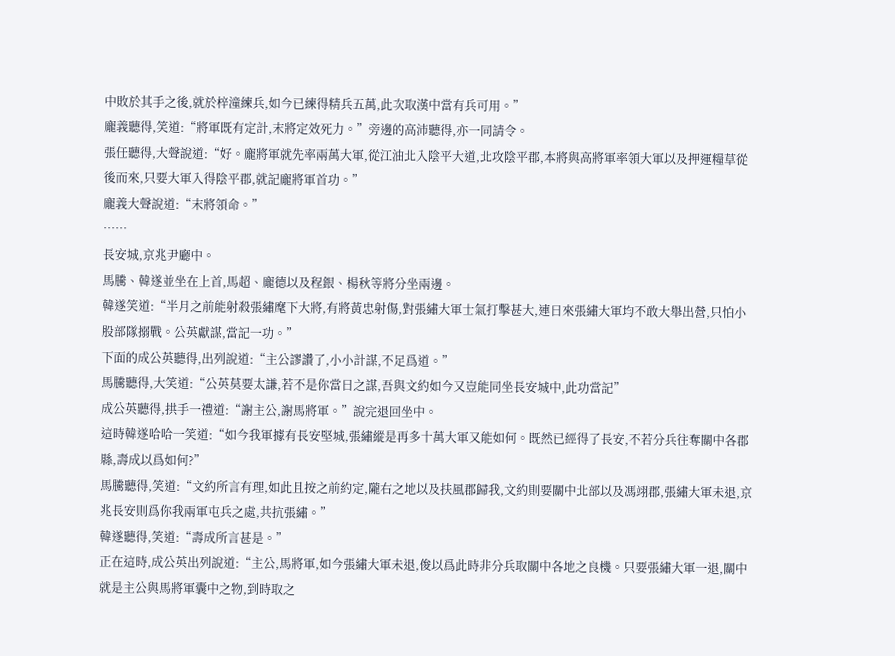中敗於其手之後,就於梓潼練兵,如今已練得精兵五萬,此次取漢中當有兵可用。”
龐義聽得,笑道:“將軍既有定計,末將定效死力。”旁邊的高沛聽得,亦一同請令。
張任聽得,大聲說道:“好。龐將軍就先率兩萬大軍,從江油北入陰平大道,北攻陰平郡,本將與高將軍率領大軍以及押運糧草從後而來,只要大軍入得陰平郡,就記龐將軍首功。”
龐義大聲說道:“末將領命。”
……
長安城,京兆尹廳中。
馬騰、韓遂並坐在上首,馬超、龐德以及程銀、楊秋等將分坐兩邊。
韓遂笑道:“半月之前能射殺張繡麾下大將,有將黃忠射傷,對張繡大軍士氣打擊甚大,連日來張繡大軍均不敢大舉出營,只怕小股部隊搦戰。公英獻謀,當記一功。”
下面的成公英聽得,出列說道:“主公謬讚了,小小計謀,不足爲道。”
馬騰聽得,大笑道:“公英莫要太謙,若不是你當日之謀,吾與文約如今又豈能同坐長安城中,此功當記”
成公英聽得,拱手一禮道:“謝主公,謝馬將軍。”說完退回坐中。
這時韓遂哈哈一笑道:“如今我軍據有長安堅城,張繡縱是再多十萬大軍又能如何。既然已經得了長安,不若分兵往奪關中各郡縣,壽成以爲如何?”
馬騰聽得,笑道:“文約所言有理,如此且按之前約定,隴右之地以及扶風郡歸我,文約則要關中北部以及馮翊郡,張繡大軍未退,京兆長安則爲你我兩軍屯兵之處,共抗張繡。”
韓遂聽得,笑道:“壽成所言甚是。”
正在這時,成公英出列說道:“主公,馬將軍,如今張繡大軍未退,俊以爲此時非分兵取關中各地之良機。只要張繡大軍一退,關中就是主公與馬將軍囊中之物,到時取之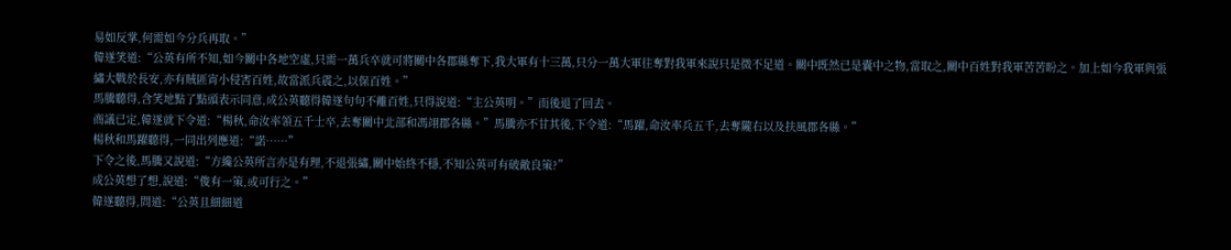易如反掌,何需如今分兵再取。”
韓遂笑道:“公英有所不知,如今關中各地空虛,只需一萬兵卒就可將關中各郡縣奪下,我大軍有十三萬,只分一萬大軍往奪對我軍來說只是微不足道。關中既然已是囊中之物,當取之,關中百姓對我軍苦苦盼之。加上如今我軍與張繡大戰於長安,亦有賊匪宵小侵害百姓,故當派兵震之,以保百姓。”
馬騰聽得,含笑地點了點頭表示同意,成公英聽得韓遂句句不離百姓,只得說道:“主公英明。”而後退了回去。
商議已定,韓遂就下令道:“楊秋,命汝率領五千士卒,去奪關中北部和馮翊郡各縣。”馬騰亦不甘其後,下令道:“馬躍,命汝率兵五千,去奪隴右以及扶風郡各縣。”
楊秋和馬躍聽得,一同出列應道:“諾……”
下令之後,馬騰又說道:“方纔公英所言亦是有理,不退張繡,關中始終不穩,不知公英可有破敵良策?”
成公英想了想,說道:“俊有一策,或可行之。”
韓遂聽得,問道:“公英且細細道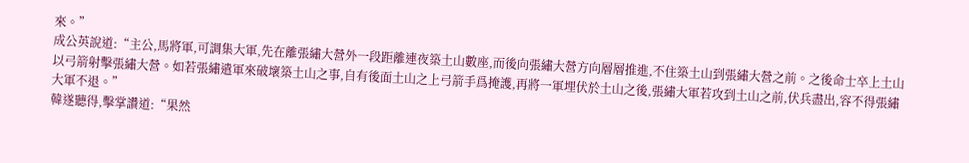來。”
成公英說道:“主公,馬將軍,可調集大軍,先在離張繡大營外一段距離連夜築土山數座,而後向張繡大營方向層層推進,不住築土山到張繡大營之前。之後命士卒上土山以弓箭射擊張繡大營。如若張繡遣軍來破壞築土山之事,自有後面土山之上弓箭手爲掩護,再將一軍埋伏於土山之後,張繡大軍若攻到土山之前,伏兵盡出,容不得張繡大軍不退。”
韓遂聽得,擊掌讚道:“果然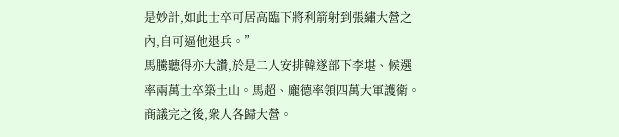是妙計,如此士卒可居高臨下將利箭射到張繡大營之內,自可逼他退兵。”
馬騰聽得亦大讚,於是二人安排韓遂部下李堪、候選率兩萬士卒築土山。馬超、龐德率領四萬大軍護衛。商議完之後,衆人各歸大營。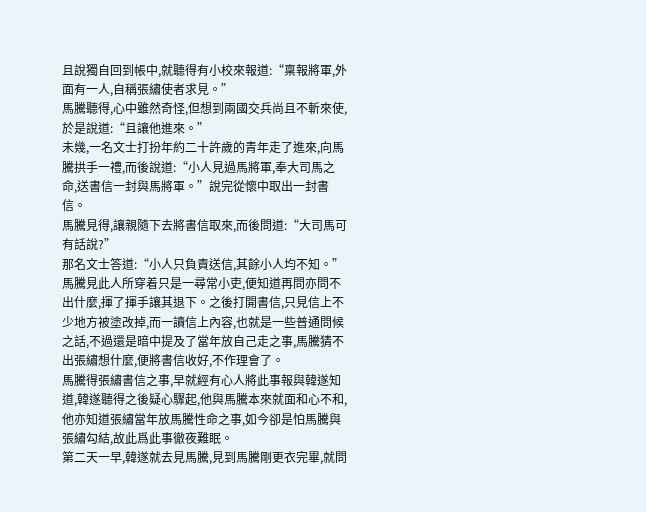且說獨自回到帳中,就聽得有小校來報道:“稟報將軍,外面有一人,自稱張繡使者求見。”
馬騰聽得,心中雖然奇怪,但想到兩國交兵尚且不斬來使,於是說道:“且讓他進來。”
未幾,一名文士打扮年約二十許歲的青年走了進來,向馬騰拱手一禮,而後說道:“小人見過馬將軍,奉大司馬之命,送書信一封與馬將軍。”說完從懷中取出一封書信。
馬騰見得,讓親隨下去將書信取來,而後問道:“大司馬可有話說?”
那名文士答道:“小人只負責送信,其餘小人均不知。”
馬騰見此人所穿着只是一尋常小吏,便知道再問亦問不出什麼,揮了揮手讓其退下。之後打開書信,只見信上不少地方被塗改掉,而一讀信上內容,也就是一些普通問候之話,不過還是暗中提及了當年放自己走之事,馬騰猜不出張繡想什麼,便將書信收好,不作理會了。
馬騰得張繡書信之事,早就經有心人將此事報與韓遂知道,韓遂聽得之後疑心驟起,他與馬騰本來就面和心不和,他亦知道張繡當年放馬騰性命之事,如今卻是怕馬騰與張繡勾結,故此爲此事徹夜難眠。
第二天一早,韓遂就去見馬騰,見到馬騰剛更衣完畢,就問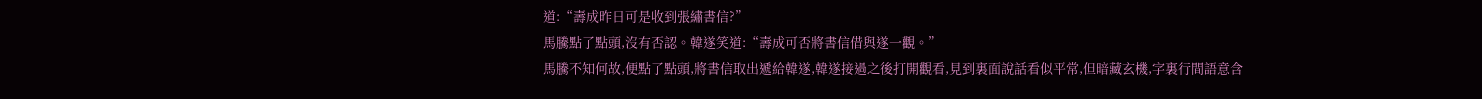道:“壽成昨日可是收到張繡書信?”
馬騰點了點頭,沒有否認。韓遂笑道:“壽成可否將書信借與遂一觀。”
馬騰不知何故,便點了點頭,將書信取出遞給韓遂,韓遂接過之後打開觀看,見到裏面說話看似平常,但暗藏玄機,字裏行間語意含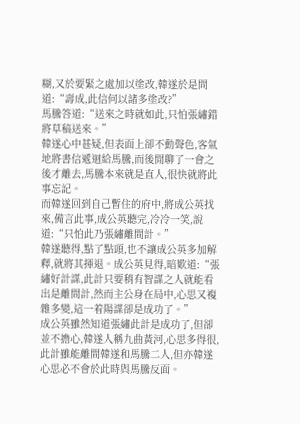糊,又於要緊之處加以塗改,韓遂於是問道:“壽成,此信何以諸多塗改?”
馬騰答道:“送來之時就如此,只怕張繡錯將草稿送來。”
韓遂心中甚疑,但表面上卻不動聲色,客氣地將書信遞迴給馬騰,而後閒聊了一會之後才離去,馬騰本來就是直人,很快就將此事忘記。
而韓遂回到自己暫住的府中,將成公英找來,備言此事,成公英聽完,冷冷一笑,說道:“只怕此乃張繡離間計。”
韓遂聽得,點了點頭,也不讓成公英多加解釋,就將其揮退。成公英見得,暗歎道:“張繡好計謀,此計只要稍有智謀之人就能看出是離間計,然而主公身在局中,心思又複雜多變,這一着陽謀卻是成功了。”
成公英雖然知道張繡此計是成功了,但卻並不擔心,韓遂人稱九曲黃河,心思多得很,此計雖能離間韓遂和馬騰二人,但亦韓遂心思必不會於此時與馬騰反面。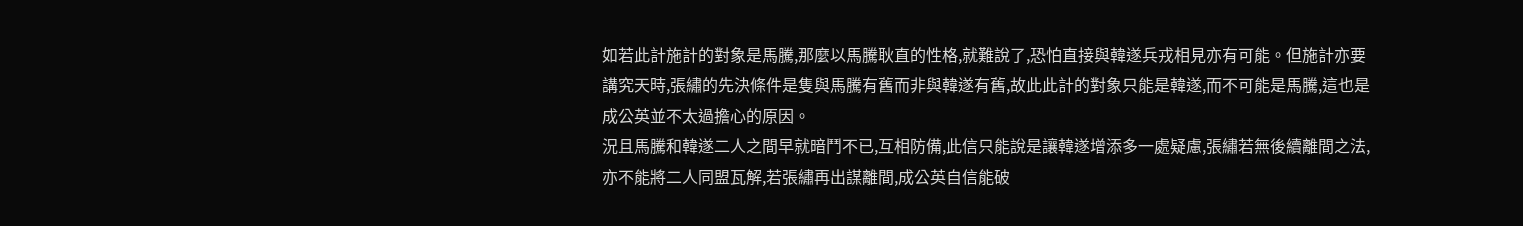如若此計施計的對象是馬騰,那麼以馬騰耿直的性格,就難說了,恐怕直接與韓遂兵戎相見亦有可能。但施計亦要講究天時,張繡的先決條件是隻與馬騰有舊而非與韓遂有舊,故此此計的對象只能是韓遂,而不可能是馬騰,這也是成公英並不太過擔心的原因。
況且馬騰和韓遂二人之間早就暗鬥不已,互相防備,此信只能說是讓韓遂增添多一處疑慮,張繡若無後續離間之法,亦不能將二人同盟瓦解,若張繡再出謀離間,成公英自信能破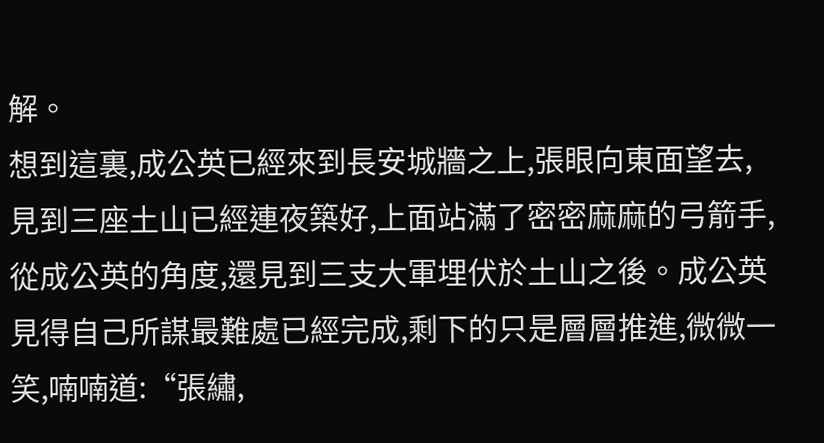解。
想到這裏,成公英已經來到長安城牆之上,張眼向東面望去,見到三座土山已經連夜築好,上面站滿了密密麻麻的弓箭手,從成公英的角度,還見到三支大軍埋伏於土山之後。成公英見得自己所謀最難處已經完成,剩下的只是層層推進,微微一笑,喃喃道:“張繡,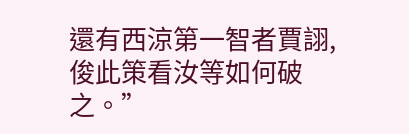還有西涼第一智者賈詡,俊此策看汝等如何破之。”